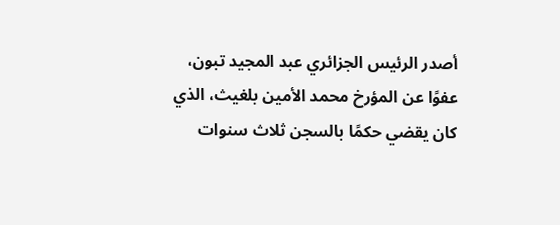أصدر الرئيس الجزائري عبد المجيد تبون، عفوًا عن المؤرخ محمد الأمين بلغيث، الذي كان يقضي حكمًا بالسجن ثلاث سنوات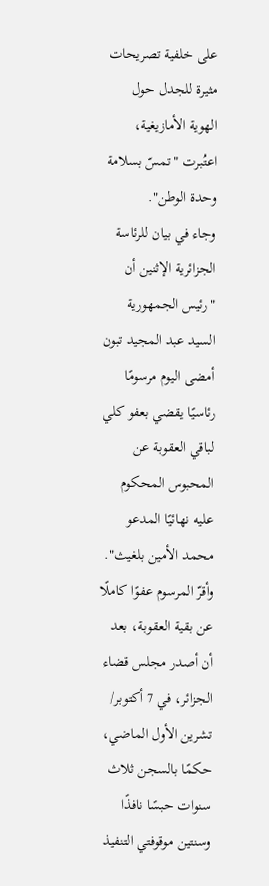على خلفية تصريحات مثيرة للجدل حول الهوية الأمازيغية، اعتُبرت "تمسّ بسلامة وحدة الوطن".
وجاء في بيان للرئاسة الجزائرية الإثنين أن "رئيس الجمهورية السيد عبد المجيد تبون أمضى اليوم مرسومًا رئاسيًا يقضي بعفو كلي لباقي العقوبة عن المحبوس المحكوم عليه نهائيًا المدعو محمد الأمين بلغيث".
وأقرّ المرسوم عفوًا كاملًا عن بقية العقوبة، بعد أن أصدر مجلس قضاء الجزائر، في 7 أكتوبر/ تشرين الأول الماضي، حكمًا بالسجن ثلاث سنوات حبسًا نافذًا وسنتين موقوفتي التنفيذ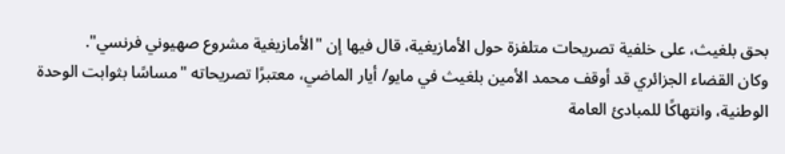بحق بلغيث، على خلفية تصريحات متلفزة حول الأمازيغية، قال فيها إن "الأمازيغية مشروع صهيوني فرنسي".
وكان القضاء الجزائري قد أوقف محمد الأمين بلغيث في مايو/ أيار الماضي، معتبرًا تصريحاته "مساسًا بثوابت الوحدة الوطنية، وانتهاكًا للمبادئ العامة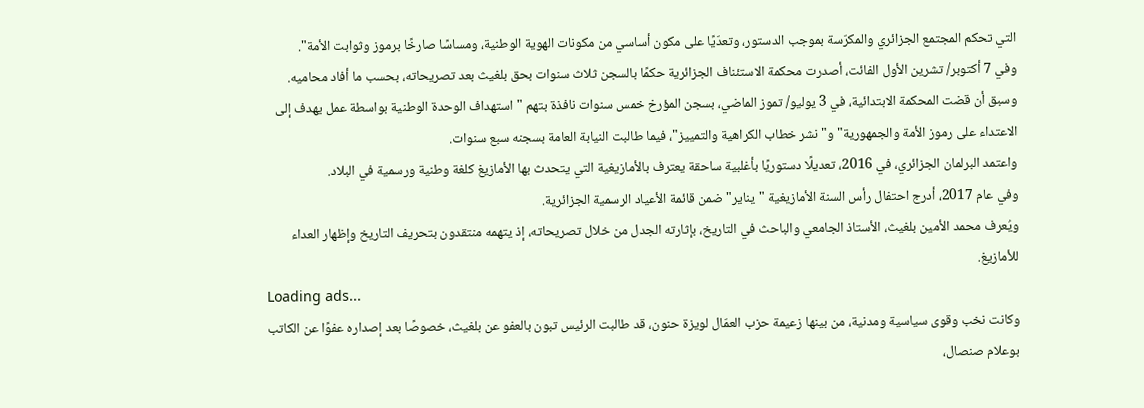التي تحكم المجتمع الجزائري والمكرّسة بموجب الدستور، وتعدّيًا على مكون أساسي من مكونات الهوية الوطنية، ومساسًا صارخًا برموز وثوابت الأمة".
وفي 7 أكتوبر/ تشرين الأول الفائت، أصدرت محكمة الاستئناف الجزائرية حكمًا بالسجن ثلاث سنوات بحق بلغيث بعد تصريحاته، بحسب ما أفاد محاميه.
وسبق أن قضت المحكمة الابتدائية، في 3 يوليو/ تموز الماضي، بسجن المؤرخ خمس سنوات نافذة بتهم "استهداف الوحدة الوطنية بواسطة عمل يهدف إلى الاعتداء على رموز الأمة والجمهورية" و"نشر خطاب الكراهية والتمييز"، فيما طالبت النيابة العامة بسجنه سبع سنوات.
واعتمد البرلمان الجزائري، في 2016، تعديلًا دستوريًا بأغلبية ساحقة يعترف بالأمازيغية التي يتحدث بها الأمازيغ كلغة وطنية ورسمية في البلاد.
وفي عام 2017، أدرج احتفال رأس السنة الأمازيغية "يناير" ضمن قائمة الأعياد الرسمية الجزائرية.
ويُعرف محمد الأمين بلغيث، الأستاذ الجامعي والباحث في التاريخ، بإثارته الجدل من خلال تصريحاته، إذ يتهمه منتقدون بتحريف التاريخ وإظهار العداء للأمازيغ.
Loading ads...
وكانت نخب وقوى سياسية ومدنية، من بينها زعيمة حزب العمّال لويزة حنون، قد طالبت الرئيس تبون بالعفو عن بلغيث، خصوصًا بعد إصداره عفوًا عن الكاتب بوعلام صنصال،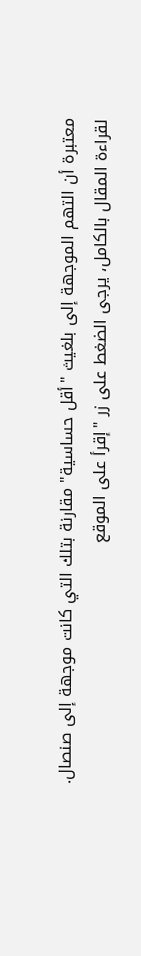معتبرة أن التهم الموجهة إلى بلغيث "أقل حساسية" مقارنة بتلك التي كانت موجهة إلى صنصال.
لقراءة المقال بالكامل، يرجى الضغط على زر "إقرأ على الموقع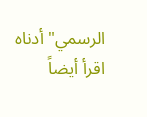الرسمي" أدناه
اقرأ أيضاً